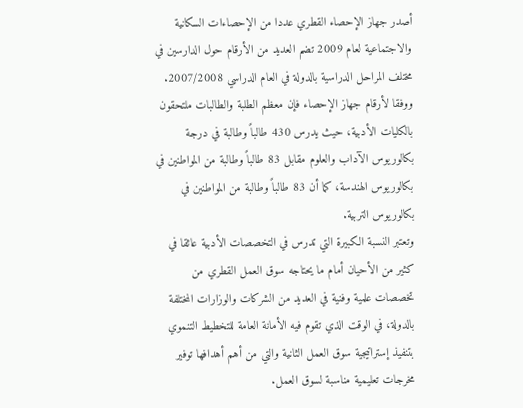أصدر جهاز الإحصاء القطري عددا من الإحصاءات السكانية والاجتماعية لعام 2009 تضم العديد من الأرقام حول الدارسين في مختلف المراحل الدراسية بالدولة في العام الدراسي 2007/2008.
ووفقا لأرقام جهاز الإحصاء فإن معظم الطلبة والطالبات ملتحقون بالكليات الأدبية، حيث يدرس 430 طالباً وطالبة في درجة بكالوريوس الآداب والعلوم مقابل 83 طالباً وطالبة من المواطنين في بكالوريوس الهندسة، كما أن 83 طالباً وطالبة من المواطنين في بكالوريوس التربية.
وتعتبر النسبة الكبيرة التي تدرس في التخصصات الأدبية عائقا في كثير من الأحيان أمام ما يحتاجه سوق العمل القطري من تخصصات علمية وفنية في العديد من الشركات والوزارات المختلفة بالدولة، في الوقت الذي تقوم فيه الأمانة العامة للتخطيط التنموي بتنفيذ إستراتيجية سوق العمل الثانية والتي من أهم أهدافها توفير مخرجات تعليمية مناسبة لسوق العمل.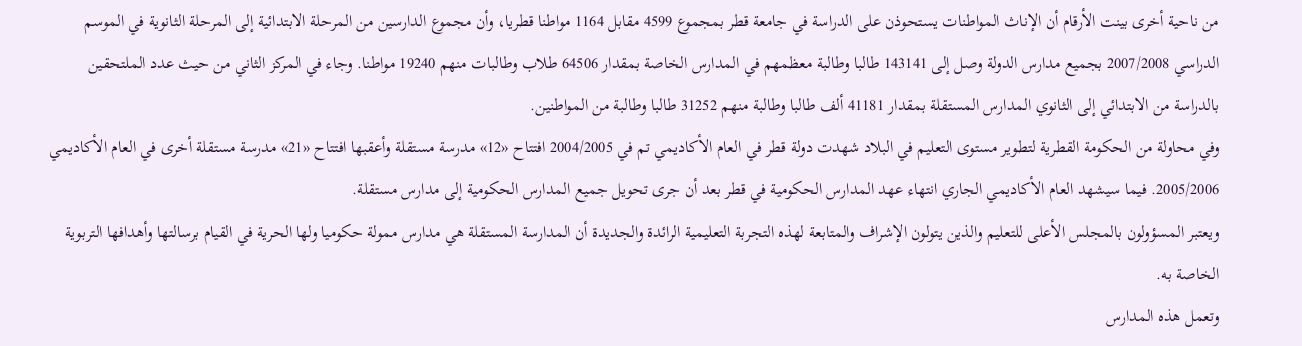من ناحية أخرى بينت الأرقام أن الإناث المواطنات يستحوذن على الدراسة في جامعة قطر بمجموع 4599 مقابل 1164 مواطنا قطريا، وأن مجموع الدارسين من المرحلة الابتدائية إلى المرحلة الثانوية في الموسم الدراسي 2007/2008 بجميع مدارس الدولة وصل إلى 143141 طالبا وطالبة معظمهم في المدارس الخاصة بمقدار 64506 طلاب وطالبات منهم 19240 مواطنا. وجاء في المركز الثاني من حيث عدد الملتحقين بالدراسة من الابتدائي إلى الثانوي المدارس المستقلة بمقدار 41181 ألف طالبا وطالبة منهم 31252 طالبا وطالبة من المواطنين.
وفي محاولة من الحكومة القطرية لتطوير مستوى التعليم في البلاد شهدت دولة قطر في العام الأكاديمي تم في 2004/2005 افتتاح «12» مدرسة مستقلة وأعقبها افتتاح «21» مدرسة مستقلة أخرى في العام الأكاديمي 2005/2006. فيما سيشهد العام الأكاديمي الجاري انتهاء عهد المدارس الحكومية في قطر بعد أن جرى تحويل جميع المدارس الحكومية إلى مدارس مستقلة.
ويعتبر المسؤولون بالمجلس الأعلى للتعليم والذين يتولون الإشراف والمتابعة لهذه التجربة التعليمية الرائدة والجديدة أن المدارسة المستقلة هي مدارس ممولة حكوميا ولها الحرية في القيام برسالتها وأهدافها التربوية الخاصة به.
وتعمل هذه المدارس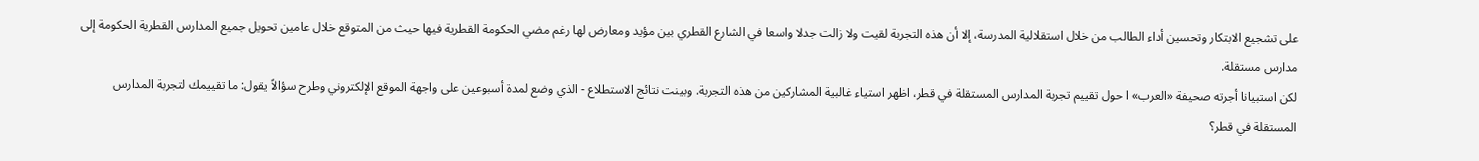على تشجيع الابتكار وتحسين أداء الطالب من خلال استقلالية المدرسة، إلا أن هذه التجربة لقيت ولا زالت جدلا واسعا في الشارع القطري بين مؤيد ومعارض لها رغم مضي الحكومة القطرية فيها حيث من المتوقع خلال عامين تحويل جميع المدارس القطرية الحكومة إلى مدارس مستقلة.
لكن استبيانا أجرته صحيفة «العرب» ا حول تقييم تجربة المدارس المستقلة في قطر، اظهر استياء غالبية المشاركين من هذه التجربة. وبينت نتائج الاستطلاع - الذي وضع لمدة أسبوعين على واجهة الموقع الإلكتروني وطرح سؤالاً يقول: ما تقييمك لتجربة المدارس المستقلة في قطر؟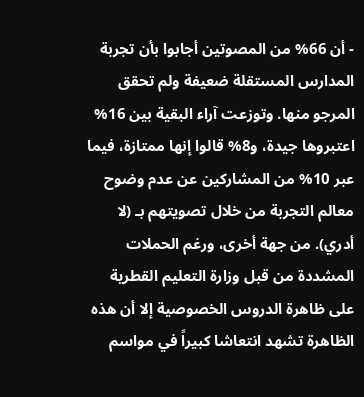- أن 66% من المصوتين أجابوا بأن تجربة المدارس المستقلة ضعيفة ولم تحقق المرجو منها. وتوزعت آراء البقية بين 16% اعتبروها جيدة، و8% قالوا إنها ممتازة، فيما عبر 10% من المشاركين عن عدم وضوح معالم التجربة من خلال تصويتهم بـ (لا أدري). من جهة أخرى، ورغم الحملات المشددة من قبل وزارة التعليم القطرية على ظاهرة الدروس الخصوصية إلا أن هذه الظاهرة تشهد انتعاشا كبيراً في مواسم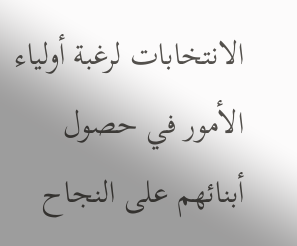الانتخابات لرغبة أولياء الأمور في حصول أبنائهم على النجاح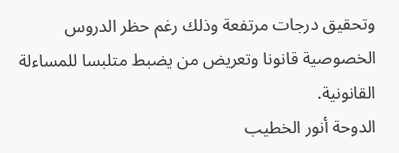وتحقيق درجات مرتفعة وذلك رغم حظر الدروس الخصوصية قانونا وتعريض من يضبط متلبسا للمساءلة القانونية.
الدوحة أنور الخطيب